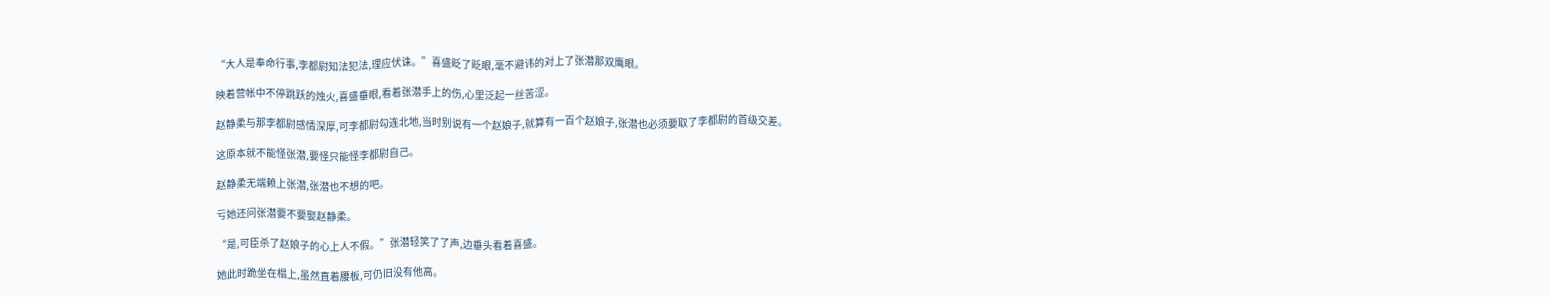“大人是奉命行事,李都尉知法犯法,理应伏诛。”喜盛眨了眨眼,毫不避讳的对上了张潜那双鹰眼。

映着营帐中不停跳跃的烛火,喜盛垂眼,看着张潜手上的伤,心里泛起一丝苦涩。

赵静柔与那李都尉感情深厚,可李都尉勾连北地,当时别说有一个赵娘子,就算有一百个赵娘子,张潜也必须要取了李都尉的首级交差。

这原本就不能怪张潜,要怪只能怪李都尉自己。

赵静柔无端赖上张潜,张潜也不想的吧。

亏她还问张潜要不要娶赵静柔。

“是,可臣杀了赵娘子的心上人不假。”张潜轻笑了了声,边垂头看着喜盛。

她此时跪坐在榻上,虽然直着腰板,可仍旧没有他高。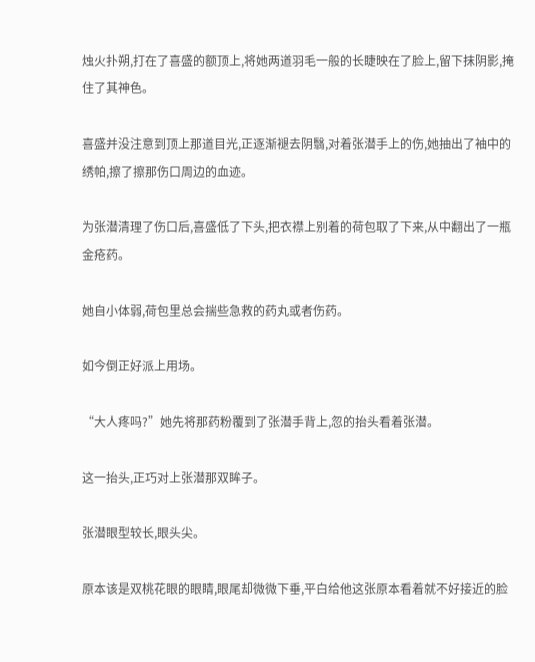烛火扑朔,打在了喜盛的额顶上,将她两道羽毛一般的长睫映在了脸上,留下抹阴影,掩住了其神色。

喜盛并没注意到顶上那道目光,正逐渐褪去阴翳,对着张潜手上的伤,她抽出了袖中的绣帕,擦了擦那伤口周边的血迹。

为张潜清理了伤口后,喜盛低了下头,把衣襟上别着的荷包取了下来,从中翻出了一瓶金疮药。

她自小体弱,荷包里总会揣些急救的药丸或者伤药。

如今倒正好派上用场。

“大人疼吗?”她先将那药粉覆到了张潜手背上,忽的抬头看着张潜。

这一抬头,正巧对上张潜那双眸子。

张潜眼型较长,眼头尖。

原本该是双桃花眼的眼睛,眼尾却微微下垂,平白给他这张原本看着就不好接近的脸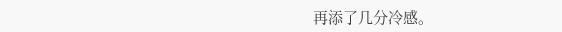再添了几分冷感。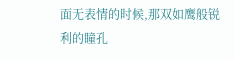面无表情的时候,那双如鹰般锐利的瞳孔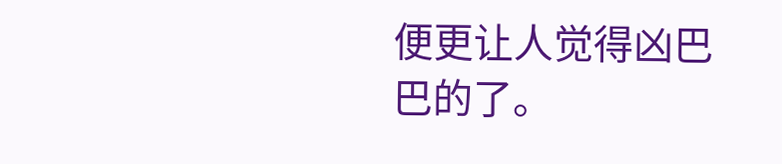便更让人觉得凶巴巴的了。